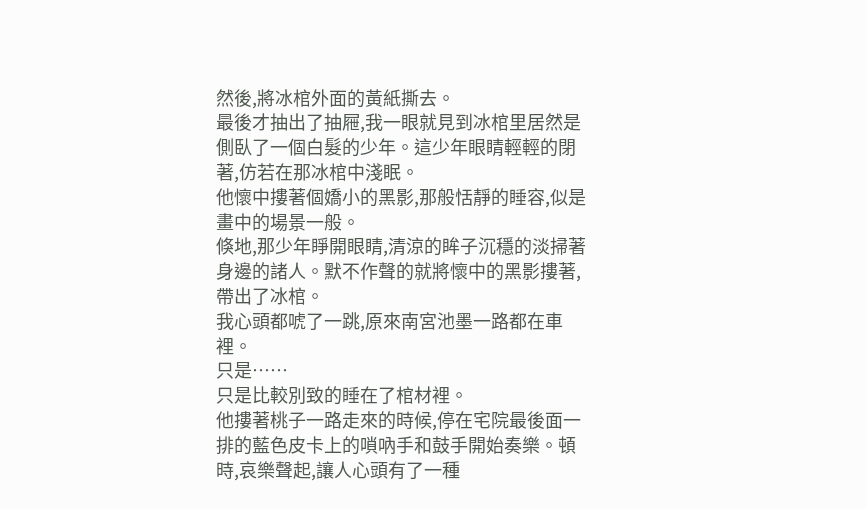然後,將冰棺外面的黃紙撕去。
最後才抽出了抽屜,我一眼就見到冰棺里居然是側臥了一個白髮的少年。這少年眼睛輕輕的閉著,仿若在那冰棺中淺眠。
他懷中摟著個嬌小的黑影,那般恬靜的睡容,似是畫中的場景一般。
倏地,那少年睜開眼睛,清涼的眸子沉穩的淡掃著身邊的諸人。默不作聲的就將懷中的黑影摟著,帶出了冰棺。
我心頭都唬了一跳,原來南宮池墨一路都在車裡。
只是……
只是比較別致的睡在了棺材裡。
他摟著桃子一路走來的時候,停在宅院最後面一排的藍色皮卡上的嗩吶手和鼓手開始奏樂。頓時,哀樂聲起,讓人心頭有了一種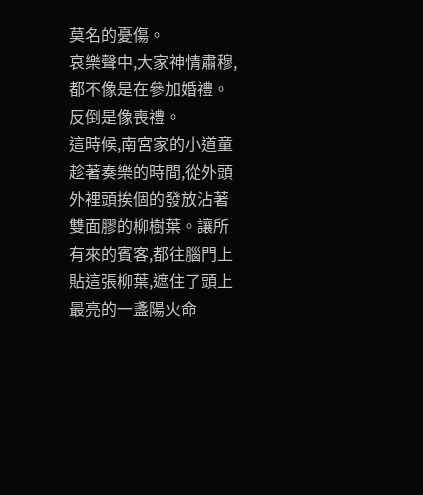莫名的憂傷。
哀樂聲中,大家神情肅穆,都不像是在參加婚禮。
反倒是像喪禮。
這時候,南宮家的小道童趁著奏樂的時間,從外頭外裡頭挨個的發放沾著雙面膠的柳樹葉。讓所有來的賓客,都往腦門上貼這張柳葉,遮住了頭上最亮的一盞陽火命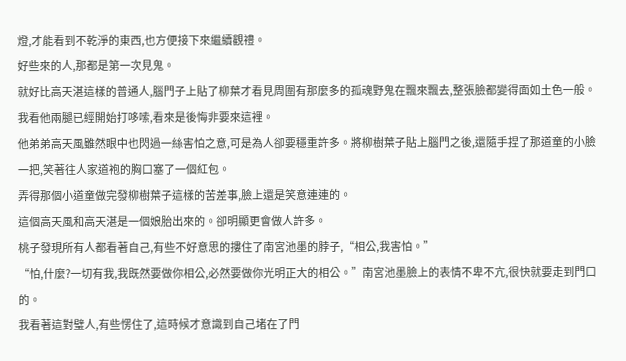燈,才能看到不乾淨的東西,也方便接下來繼續觀禮。
好些來的人,那都是第一次見鬼。
就好比高天湛這樣的普通人,腦門子上貼了柳葉才看見周圍有那麼多的孤魂野鬼在飄來飄去,整張臉都變得面如土色一般。
我看他兩腿已經開始打哆嗦,看來是後悔非要來這裡。
他弟弟高天風雖然眼中也閃過一絲害怕之意,可是為人卻要穩重許多。將柳樹葉子貼上腦門之後,還隨手捏了那道童的小臉一把,笑著往人家道袍的胸口塞了一個紅包。
弄得那個小道童做完發柳樹葉子這樣的苦差事,臉上還是笑意連連的。
這個高天風和高天湛是一個娘胎出來的。卻明顯更會做人許多。
桃子發現所有人都看著自己,有些不好意思的摟住了南宮池墨的脖子,“相公,我害怕。”
“怕,什麼?一切有我,我既然要做你相公,必然要做你光明正大的相公。”南宮池墨臉上的表情不卑不亢,很快就要走到門口的。
我看著這對璧人,有些愣住了,這時候才意識到自己堵在了門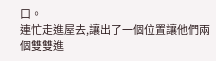口。
連忙走進屋去,讓出了一個位置讓他們兩個雙雙進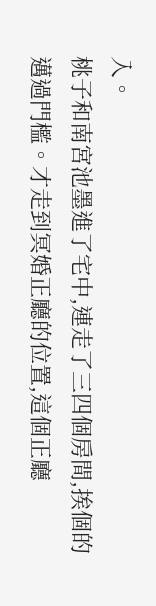入。
桃子和南宮池墨進了宅中,連走了三四個房間,挨個的邁過門檻。才走到冥婚正廳的位置,這個正廳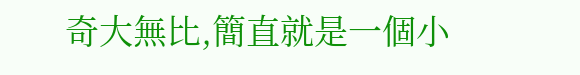奇大無比,簡直就是一個小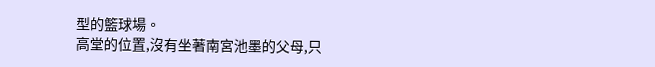型的籃球場。
高堂的位置,沒有坐著南宮池墨的父母,只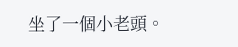坐了一個小老頭。